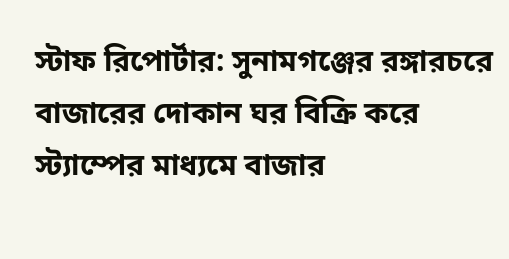স্টাফ রিপোর্টার: সুনামগঞ্জের রঙ্গারচরে বাজারের দোকান ঘর বিক্রি করে স্ট্যাম্পের মাধ্যমে বাজার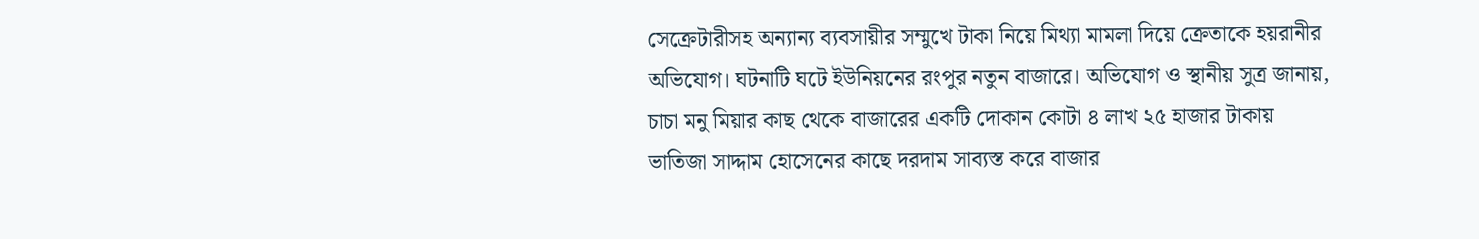সেক্রেটারীসহ অন্যান্য ব্যবসায়ীর সম্মুখে টাকা নিয়ে মিথ্যা মামলা দিয়ে ক্রেতাকে হয়রানীর অভিযোগ। ঘটনাটি ঘটে ইউনিয়নের রংপুর নতুন বাজারে। অভিযোগ ও স্থানীয় সুত্র জানায়, চাচা মনু মিয়ার কাছ থেকে বাজারের একটি দোকান কোটা ৪ লাখ ২৫ হাজার টাকায় ভাতিজা সাদ্দাম হোসেনের কাছে দরদাম সাব্যস্ত করে বাজার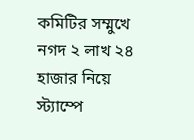কমিটির সম্মুখে নগদ ২ লাখ ২৪ হাজার নিয়ে স্ট্যাম্পে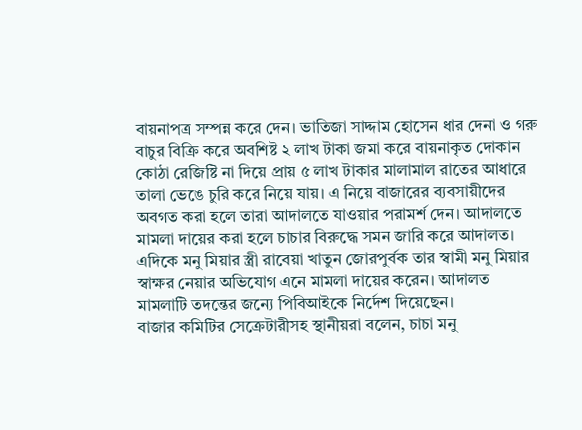বায়নাপত্র সম্পন্ন করে দেন। ভাতিজা সাদ্দাম হোসেন ধার দেনা ও গরু বাচুর বিক্রি করে অবশিষ্ট ২ লাখ টাকা জমা করে বায়নাকৃত দোকান কোঠা রেজিষ্টি না দিয়ে প্রায় ৫ লাখ টাকার মালামাল রাতের আধারে তালা ভেঙে চুরি করে নিয়ে যায়। এ নিয়ে বাজারের ব্যবসায়ীদের অবগত করা হলে তারা আদালতে যাওয়ার পরামর্শ দেন। আদালতে মামলা দায়ের করা হলে চাচার বিরুদ্ধে সমন জারি করে আদালত। এদিকে মনু মিয়ার স্ত্রী রাবেয়া খাতুন জোরপুর্বক তার স্বামী মনু মিয়ার স্বাক্ষর নেয়ার অভিযোগ এনে মামলা দায়ের করেন। আদালত মামলাটি তদন্তের জন্যে পিবিআইকে নির্দেশ দিয়েছেন।
বাজার কমিটির সেক্রেটারীসহ স্থানীয়রা বলেন, চাচা মনু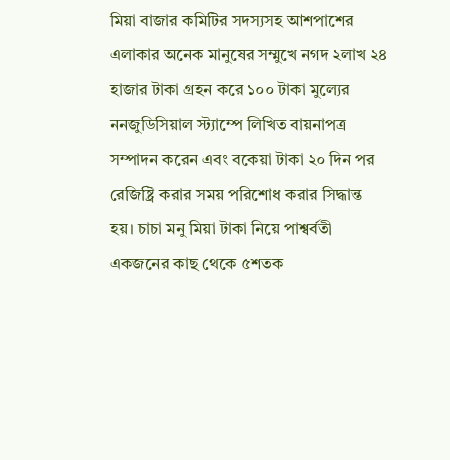মিয়া বাজার কমিটির সদস্যসহ আশপাশের এলাকার অনেক মানুষের সম্মুখে নগদ ২লাখ ২৪ হাজার টাকা গ্রহন করে ১০০ টাকা মুল্যের ননজুডিসিয়াল স্ট্যাম্পে লিখিত বায়নাপত্র সম্পাদন করেন এবং বকেয়া টাকা ২০ দিন পর রেজিষ্ট্রি করার সময় পরিশোধ করার সিদ্ধান্ত হয়। চাচা মনু মিয়া টাকা নিয়ে পাশ্বর্বতী একজনের কাছ থেকে ৫শতক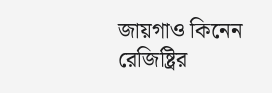জায়গাও কিনেন রেজিষ্ট্রির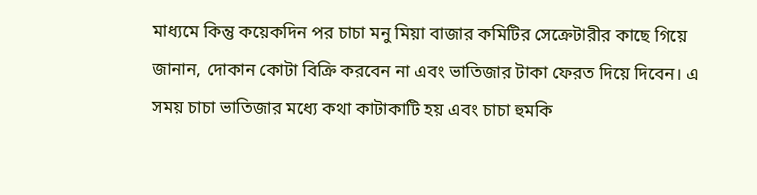মাধ্যমে কিন্তু কয়েকদিন পর চাচা মনু মিয়া বাজার কমিটির সেক্রেটারীর কাছে গিয়ে জানান, দোকান কোটা বিক্রি করবেন না এবং ভাতিজার টাকা ফেরত দিয়ে দিবেন। এ সময় চাচা ভাতিজার মধ্যে কথা কাটাকাটি হয় এবং চাচা হুমকি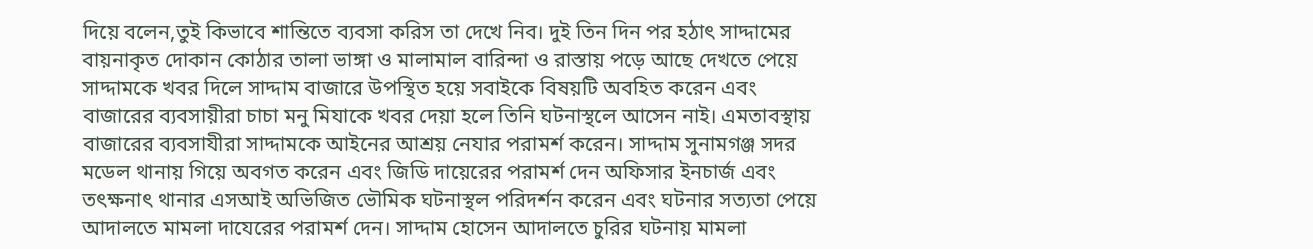দিয়ে বলেন,তুই কিভাবে শান্তিতে ব্যবসা করিস তা দেখে নিব। দুই তিন দিন পর হঠাৎ সাদ্দামের বায়নাকৃত দোকান কোঠার তালা ভাঙ্গা ও মালামাল বারিন্দা ও রাস্তায় পড়ে আছে দেখতে পেয়ে সাদ্দামকে খবর দিলে সাদ্দাম বাজারে উপস্থিত হয়ে সবাইকে বিষয়টি অবহিত করেন এবং বাজারের ব্যবসায়ীরা চাচা মনু মিযাকে খবর দেয়া হলে তিনি ঘটনাস্থলে আসেন নাই। এমতাবস্থায় বাজারের ব্যবসাযীরা সাদ্দামকে আইনের আশ্রয় নেযার পরামর্শ করেন। সাদ্দাম সুনামগঞ্জ সদর মডেল থানায় গিয়ে অবগত করেন এবং জিডি দায়েরের পরামর্শ দেন অফিসার ইনচার্জ এবং তৎক্ষনাৎ থানার এসআই অভিজিত ভৌমিক ঘটনাস্থল পরিদর্শন করেন এবং ঘটনার সত্যতা পেয়ে আদালতে মামলা দাযেরের পরামর্শ দেন। সাদ্দাম হোসেন আদালতে চুরির ঘটনায় মামলা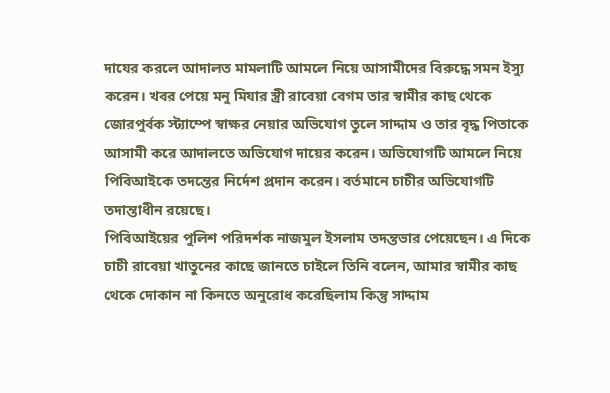দাযের করলে আদালত মামলাটি আমলে নিয়ে আসামীদের বিরুদ্ধে সমন ইস্যু করেন। খবর পেয়ে মনু মিযার স্ত্রী রাবেয়া বেগম তার স্বামীর কাছ থেকে জোরপুর্বক স্ট্যাম্পে স্বাক্ষর নেয়ার অভিযোগ তুলে সাদ্দাম ও তার বৃদ্ধ পিতাকে আসামী করে আদালতে অভিযোগ দায়ের করেন। অভিযোগটি আমলে নিয়ে পিবিআইকে তদন্তের নির্দেশ প্রদান করেন। বর্তমানে চাচীর অভিযোগটি তদান্তাধীন রয়েছে।
পিবিআইয়ের পুলিশ পরিদর্শক নাজমুল ইসলাম তদন্তভার পেয়েছেন। এ দিকে চাচী রাবেয়া খাতুনের কাছে জানতে চাইলে তিনি বলেন, আমার স্বামীর কাছ থেকে দোকান না কিনতে অনুরোধ করেছিলাম কিন্তু সাদ্দাম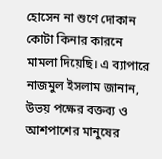হোসেন না শুণে দোকান কোটা কিনার কারনে মামলা দিয়েছি। এ ব্যাপারে নাজমুল ইসলাম জানান, উভয় পক্ষের বক্তব্য ও আশপাশের মানুষের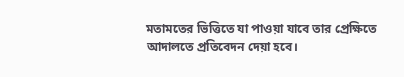মতামতের ভিত্তিতে যা পাওয়া যাবে তার প্রেক্ষিতে আদালতে প্রতিবেদন দেয়া হবে।